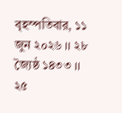বৃহস্পতিবার, ১১ জুন ২০২৬ ।। ২৮ জ্যৈষ্ঠ ১৪৩৩ ।। ২৫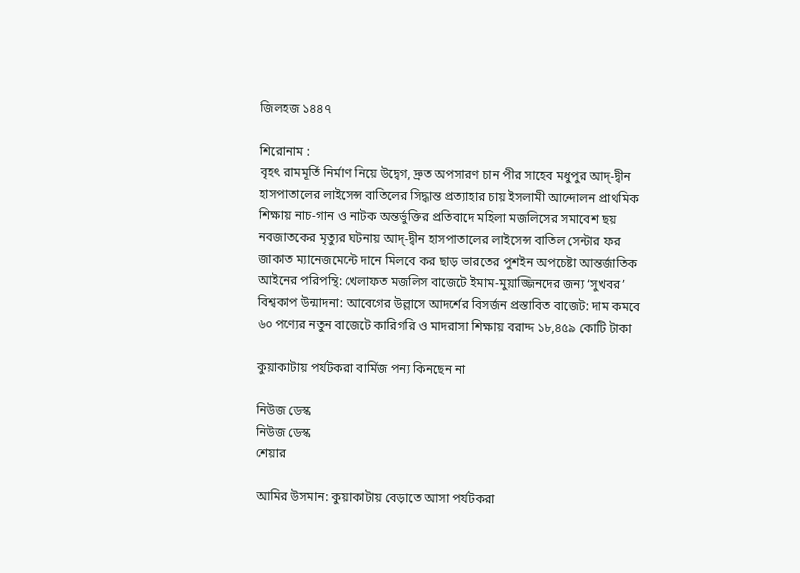জিলহজ ১৪৪৭

শিরোনাম :
বৃহৎ রামমূর্তি নির্মাণ নিয়ে উদ্বেগ, দ্রুত অপসারণ চান পীর সাহেব মধুপুর আদ্-দ্বীন হাসপাতালের লাইসেন্স বাতিলের সিদ্ধান্ত প্রত্যাহার চায় ইসলামী আন্দোলন প্রাথমিক শিক্ষায় নাচ-গান ও নাটক অন্তর্ভুক্তির প্রতিবাদে মহিলা মজলিসের সমাবেশ ছয় নবজাতকের মৃত্যুর ঘটনায় আদ্-দ্বীন হাসপাতালের লাইসেন্স বাতিল সেন্টার ফর জাকাত ম্যানেজমেন্টে দানে মিলবে কর ছাড় ভারতের পুশইন অপচেষ্টা আন্তর্জাতিক আইনের পরিপন্থি: খেলাফত মজলিস বাজেটে ইমাম-মুয়াজ্জিনদের জন্য ‘সুখবর’ বিশ্বকাপ উন্মাদনা: আবেগের উল্লাসে আদর্শের বিসর্জন প্রস্তাবিত বাজেট: দাম কমবে ৬০ পণ্যের নতুন বাজেটে কারিগরি ও মাদরাসা শিক্ষায় বরাদ্দ ১৮,৪৫৯ কোটি টাকা

কুয়াকাটায় পর্যটকরা বার্মিজ পন্য কিনছেন না

নিউজ ডেস্ক
নিউজ ডেস্ক
শেয়ার

আমির উসমান: কুয়াকাটায় বেড়াতে আসা পর্যটকরা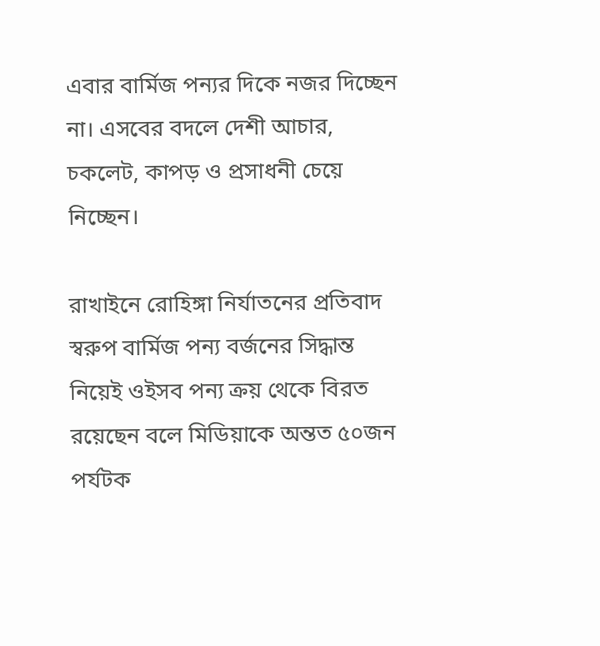এবার বার্মিজ পন্যর দিকে নজর দিচ্ছেন না। এসবের বদলে দেশী আচার, চকলেট, কাপড় ও প্রসাধনী চেয়ে নিচ্ছেন।

রাখাইনে রোহিঙ্গা নির্যাতনের প্রতিবাদ স্বরুপ বার্মিজ পন্য বর্জনের সিদ্ধান্ত নিয়েই ওইসব পন্য ক্রয় থেকে বিরত রয়েছেন বলে মিডিয়াকে অন্তত ৫০জন পর্যটক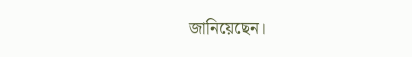জানিয়েছেন।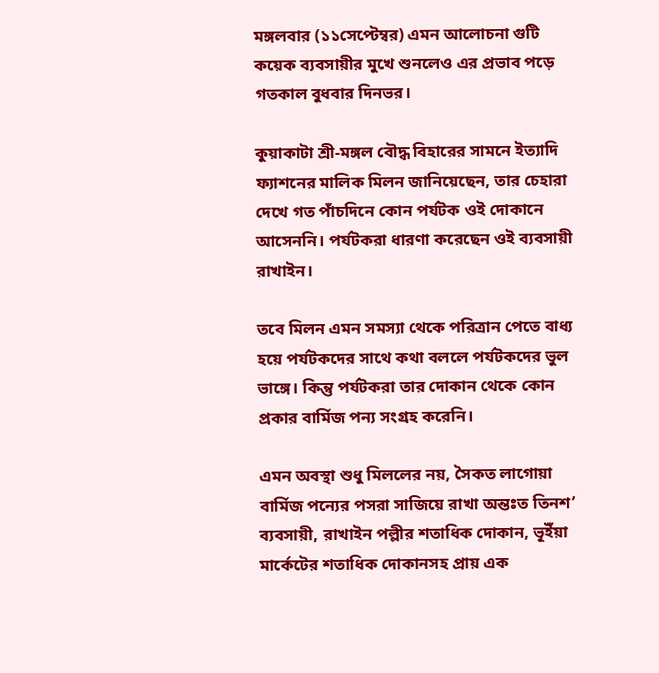মঙ্গলবার (১১সেপ্টেম্বর) এমন আলোচনা গুটি কয়েক ব্যবসায়ীর মুখে শুনলেও এর প্রভাব পড়ে গতকাল বুধবার দিনভর।

কুয়াকাটা শ্রী-মঙ্গল বৌদ্ধ বিহারের সামনে ইত্যাদি ফ্যাশনের মালিক মিলন জানিয়েছেন, তার চেহারা দেখে গত পাঁচদিনে কোন পর্যটক ওই দোকানে আসেননি। পর্যটকরা ধারণা করেছেন ওই ব্যবসায়ী রাখাইন।

তবে মিলন এমন সমস্যা থেকে পরিত্রান পেতে বাধ্য হয়ে পর্যটকদের সাথে কথা বললে পর্যটকদের ভুল ভাঙ্গে। কিন্তু পর্যটকরা তার দোকান থেকে কোন প্রকার বার্মিজ পন্য সংগ্রহ করেনি।

এমন অবস্থা শুধু মিললের নয়, সৈকত লাগোয়া বার্মিজ পন্যের পসরা সাজিয়ে রাখা অন্তঃত তিনশ’ ব্যবসায়ী, রাখাইন পল্লীর শতাধিক দোকান, ভূইঁয়া মার্কেটের শতাধিক দোকানসহ প্রায় এক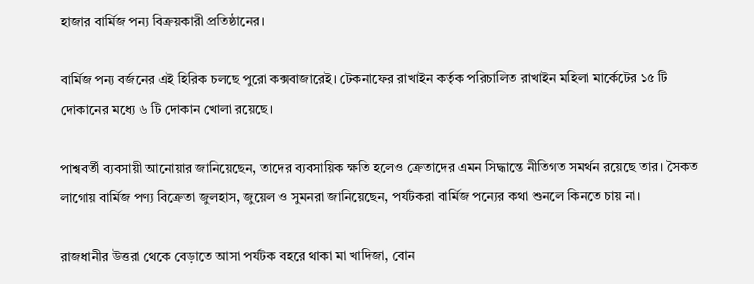হাজার বার্মিজ পন্য বিক্রয়কারী প্রতিষ্ঠানের।

বার্মিজ পন্য বর্জনের এই হিরিক চলছে পুরো কক্সবাজারেই। টেকনাফের রাখাইন কর্তৃক পরিচালিত রাখাইন মহিলা মার্কেটের ১৫ টি দোকানের মধ্যে ৬ টি দোকান খোলা রয়েছে।

পাশ্ববর্তী ব্যবসায়ী আনোয়ার জানিয়েছেন, তাদের ব্যবসায়িক ক্ষতি হলেও ক্রেতাদের এমন সিদ্ধান্তে নীতিগত সমর্থন রয়েছে তার। সৈকত লাগোয় বার্মিজ পণ্য বিক্রেতা জুলহাস, জুয়েল ও সুমনরা জানিয়েছেন, পর্যটকরা বার্মিজ পন্যের কথা শুনলে কিনতে চায় না।

রাজধানীর উত্তরা থেকে বেড়াতে আসা পর্যটক বহরে থাকা মা খাদিজা, বোন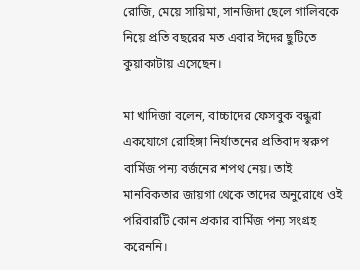রোজি, মেয়ে সায়িমা, সানজিদা ছেলে গালিবকে নিয়ে প্রতি বছরের মত এবার ঈদের ছুটিতে কুয়াকাটায় এসেছেন।

মা খাদিজা বলেন, বাচ্চাদের ফেসবুক বন্ধুরা একযোগে রোহিঙ্গা নির্যাতনের প্রতিবাদ স্বরুপ বার্মিজ পন্য বর্জনের শপথ নেয়। তাই মানবিকতার জায়গা থেকে তাদের অনুরোধে ওই পরিবারটি কোন প্রকার বার্মিজ পন্য সংগ্রহ করেননি।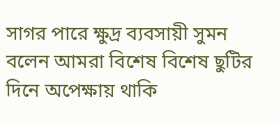সাগর পারে ক্ষুদ্র ব্যবসায়ী সুমন বলেন আমরা বিশেষ বিশেষ ছুটির দিনে অপেক্ষায় থাকি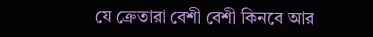যে ক্রেতারা বেশী বেশী কিনবে আর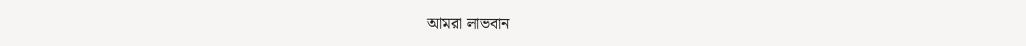আমরা লাভবান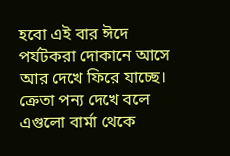হবো এই বার ঈদে পর্যটকরা দোকানে আসে আর দেখে ফিরে যাচ্ছে। ক্রেতা পন্য দেখে বলে এগুলো বার্মা থেকে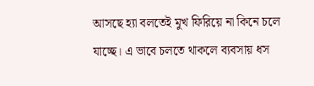আসছে হ্যা বলতেই মুখ ফিরিয়ে না কিনে চলে যাচ্ছে। এ ভাবে চলতে থাকলে ব্যবসায় ধস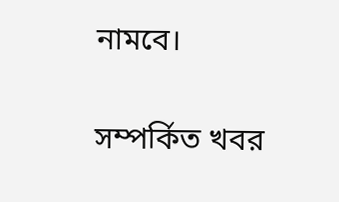নামবে।


সম্পর্কিত খবর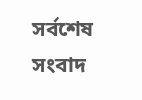সর্বশেষ সংবাদ